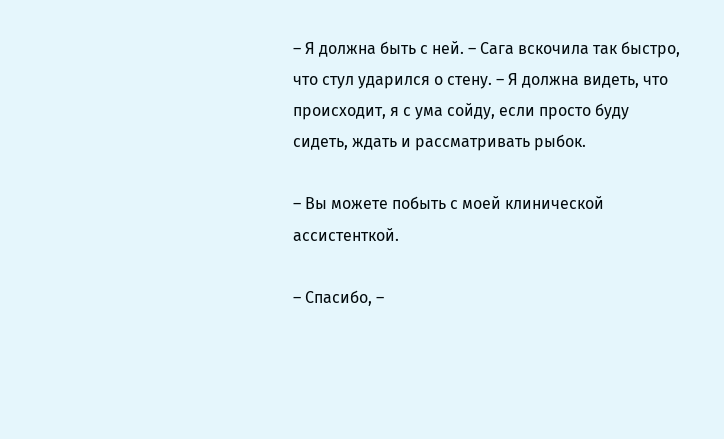– Я должна быть с ней. – Сага вскочила так быстро, что стул ударился о стену. – Я должна видеть, что происходит, я с ума сойду, если просто буду сидеть, ждать и рассматривать рыбок.

– Вы можете побыть с моей клинической ассистенткой.

– Спасибо, –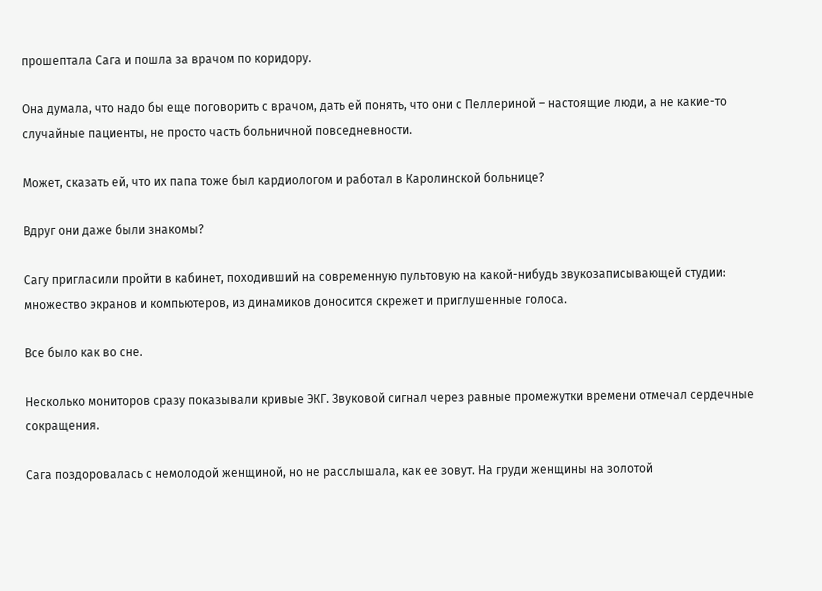прошептала Сага и пошла за врачом по коридору.

Она думала, что надо бы еще поговорить с врачом, дать ей понять, что они с Пеллериной – настоящие люди, а не какие-то случайные пациенты, не просто часть больничной повседневности.

Может, сказать ей, что их папа тоже был кардиологом и работал в Каролинской больнице?

Вдруг они даже были знакомы?

Сагу пригласили пройти в кабинет, походивший на современную пультовую на какой-нибудь звукозаписывающей студии: множество экранов и компьютеров, из динамиков доносится скрежет и приглушенные голоса.

Все было как во сне.

Несколько мониторов сразу показывали кривые ЭКГ. Звуковой сигнал через равные промежутки времени отмечал сердечные сокращения.

Сага поздоровалась с немолодой женщиной, но не расслышала, как ее зовут. На груди женщины на золотой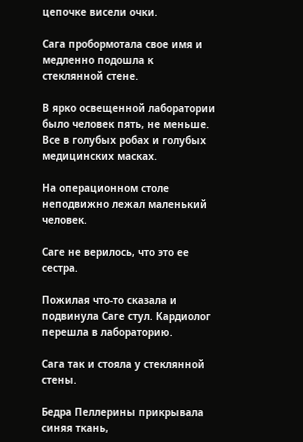цепочке висели очки.

Сага пробормотала свое имя и медленно подошла к стеклянной стене.

В ярко освещенной лаборатории было человек пять, не меньше. Все в голубых робах и голубых медицинских масках.

На операционном столе неподвижно лежал маленький человек.

Саге не верилось, что это ее сестра.

Пожилая что-то сказала и подвинула Саге стул. Кардиолог перешла в лабораторию.

Сага так и стояла у стеклянной стены.

Бедра Пеллерины прикрывала синяя ткань,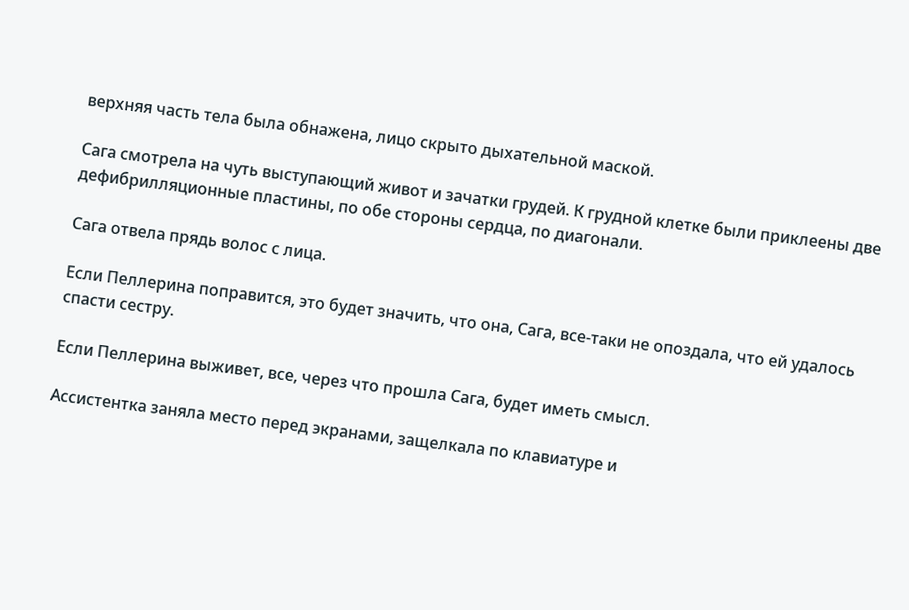верхняя часть тела была обнажена, лицо скрыто дыхательной маской.

Сага смотрела на чуть выступающий живот и зачатки грудей. К грудной клетке были приклеены две дефибрилляционные пластины, по обе стороны сердца, по диагонали.

Сага отвела прядь волос с лица.

Если Пеллерина поправится, это будет значить, что она, Сага, все-таки не опоздала, что ей удалось спасти сестру.

Если Пеллерина выживет, все, через что прошла Сага, будет иметь смысл.

Ассистентка заняла место перед экранами, защелкала по клавиатуре и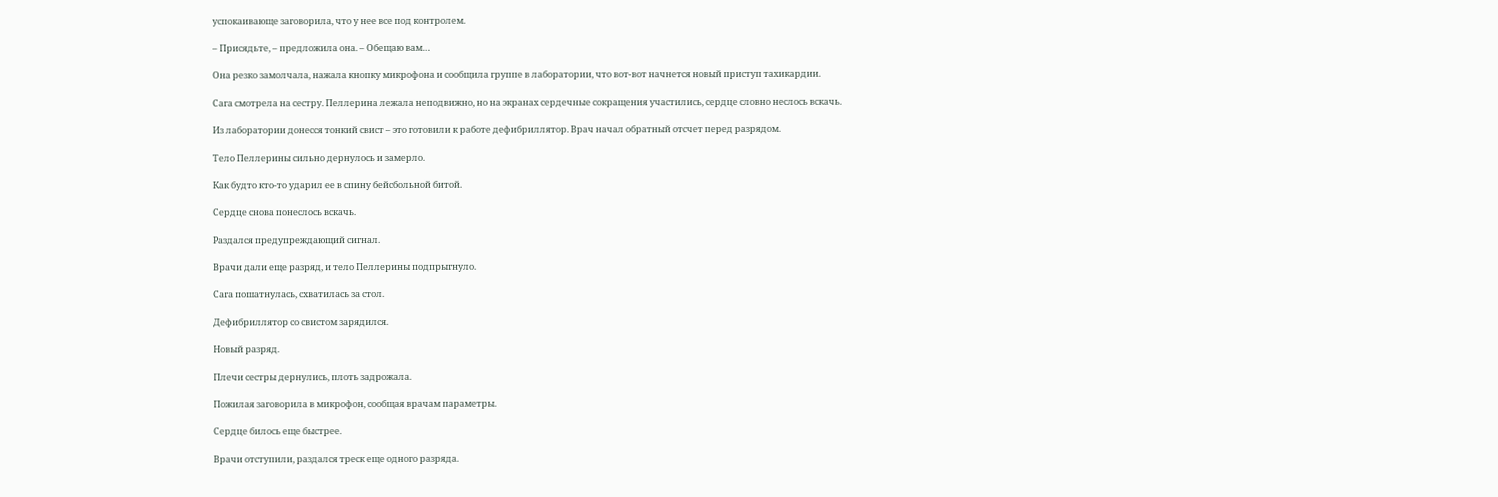успокаивающе заговорила, что у нее все под контролем.

– Присядьте, – предложила она. – Обещаю вам…

Она резко замолчала, нажала кнопку микрофона и сообщила группе в лаборатории, что вот-вот начнется новый приступ тахикардии.

Сага смотрела на сестру. Пеллерина лежала неподвижно, но на экранах сердечные сокращения участились, сердце словно неслось вскачь.

Из лаборатории донесся тонкий свист – это готовили к работе дефибриллятор. Врач начал обратный отсчет перед разрядом.

Тело Пеллерины сильно дернулось и замерло.

Как будто кто-то ударил ее в спину бейсбольной битой.

Сердце снова понеслось вскачь.

Раздался предупреждающий сигнал.

Врачи дали еще разряд, и тело Пеллерины подпрыгнуло.

Сага пошатнулась, схватилась за стол.

Дефибриллятор со свистом зарядился.

Новый разряд.

Плечи сестры дернулись, плоть задрожала.

Пожилая заговорила в микрофон, сообщая врачам параметры.

Сердце билось еще быстрее.

Врачи отступили, раздался треск еще одного разряда.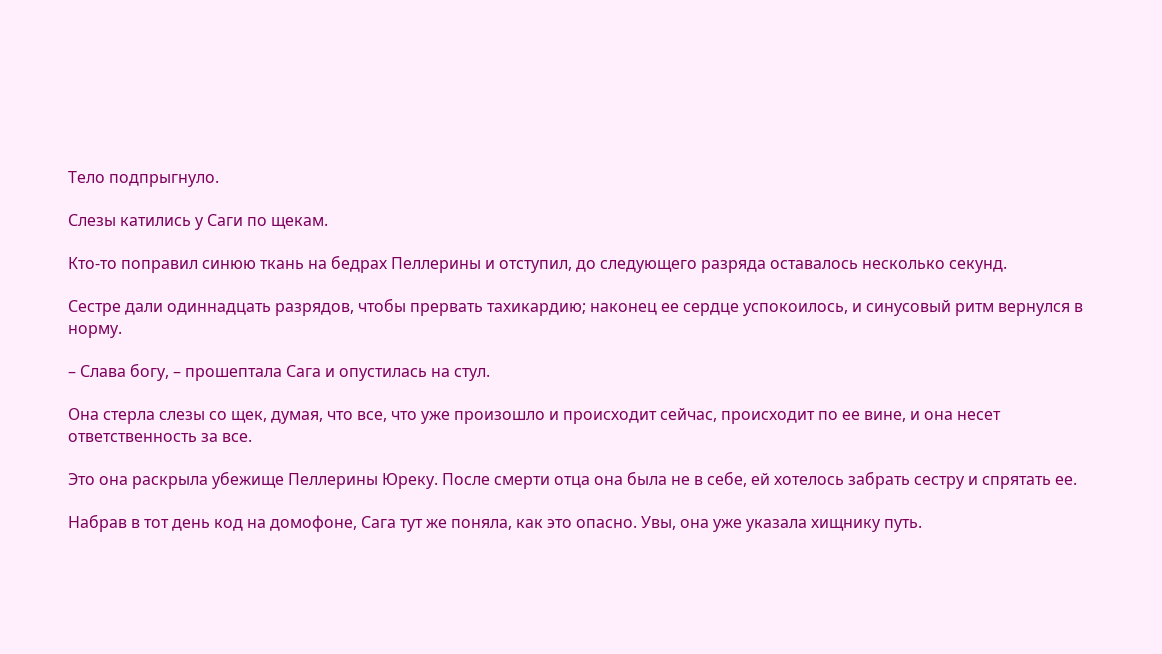Тело подпрыгнуло.

Слезы катились у Саги по щекам.

Кто-то поправил синюю ткань на бедрах Пеллерины и отступил, до следующего разряда оставалось несколько секунд.

Сестре дали одиннадцать разрядов, чтобы прервать тахикардию; наконец ее сердце успокоилось, и синусовый ритм вернулся в норму.

– Слава богу, – прошептала Сага и опустилась на стул.

Она стерла слезы со щек, думая, что все, что уже произошло и происходит сейчас, происходит по ее вине, и она несет ответственность за все.

Это она раскрыла убежище Пеллерины Юреку. После смерти отца она была не в себе, ей хотелось забрать сестру и спрятать ее.

Набрав в тот день код на домофоне, Сага тут же поняла, как это опасно. Увы, она уже указала хищнику путь.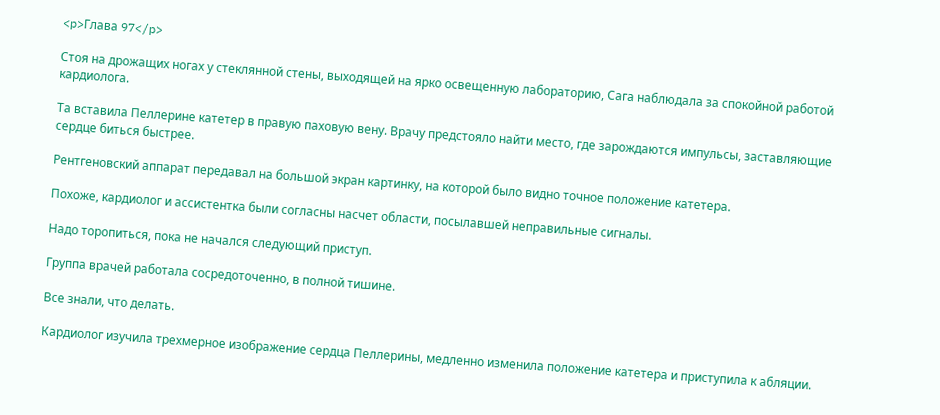<p>Глава 97</p>

Стоя на дрожащих ногах у стеклянной стены, выходящей на ярко освещенную лабораторию, Сага наблюдала за спокойной работой кардиолога.

Та вставила Пеллерине катетер в правую паховую вену. Врачу предстояло найти место, где зарождаются импульсы, заставляющие сердце биться быстрее.

Рентгеновский аппарат передавал на большой экран картинку, на которой было видно точное положение катетера.

Похоже, кардиолог и ассистентка были согласны насчет области, посылавшей неправильные сигналы.

Надо торопиться, пока не начался следующий приступ.

Группа врачей работала сосредоточенно, в полной тишине.

Все знали, что делать.

Кардиолог изучила трехмерное изображение сердца Пеллерины, медленно изменила положение катетера и приступила к абляции.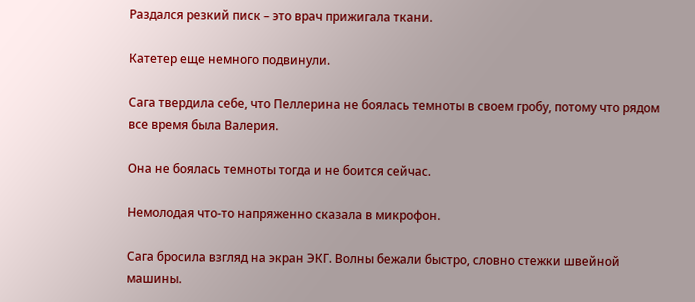Раздался резкий писк – это врач прижигала ткани.

Катетер еще немного подвинули.

Сага твердила себе, что Пеллерина не боялась темноты в своем гробу, потому что рядом все время была Валерия.

Она не боялась темноты тогда и не боится сейчас.

Немолодая что-то напряженно сказала в микрофон.

Сага бросила взгляд на экран ЭКГ. Волны бежали быстро, словно стежки швейной машины.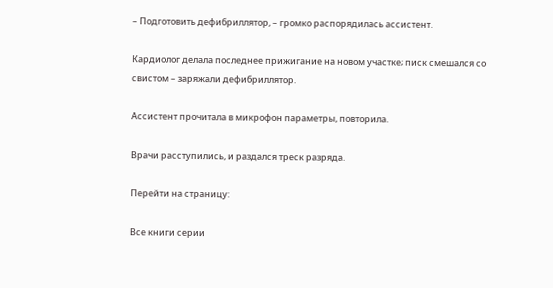– Подготовить дефибриллятор, – громко распорядилась ассистент.

Кардиолог делала последнее прижигание на новом участке; писк смешался со свистом – заряжали дефибриллятор.

Ассистент прочитала в микрофон параметры, повторила.

Врачи расступились, и раздался треск разряда.

Перейти на страницу:

Все книги серии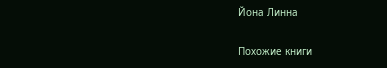Йона Линна

Похожие книги